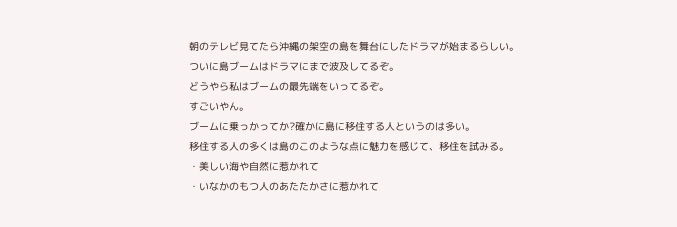朝のテレビ見てたら沖縄の架空の島を舞台にしたドラマが始まるらしい。
ついに島ブームはドラマにまで波及してるぞ。
どうやら私はブームの最先端をいってるぞ。
すごいやん。
ブームに乗っかってか?確かに島に移住する人というのは多い。
移住する人の多くは島のこのような点に魅力を感じて、移住を試みる。
・美しい海や自然に惹かれて
・いなかのもつ人のあたたかさに惹かれて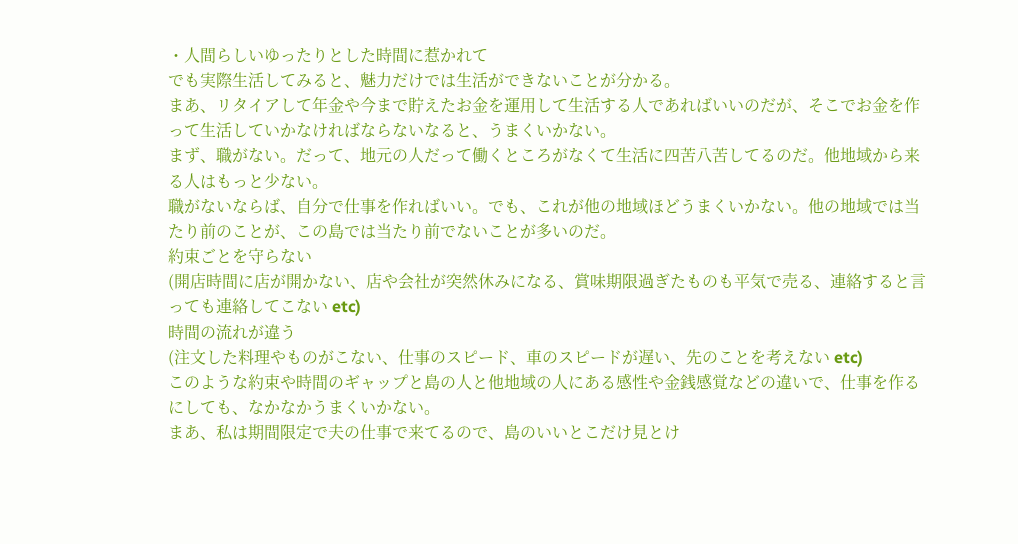・人間らしいゆったりとした時間に惹かれて
でも実際生活してみると、魅力だけでは生活ができないことが分かる。
まあ、リタイアして年金や今まで貯えたお金を運用して生活する人であればいいのだが、そこでお金を作って生活していかなければならないなると、うまくいかない。
まず、職がない。だって、地元の人だって働くところがなくて生活に四苦八苦してるのだ。他地域から来る人はもっと少ない。
職がないならば、自分で仕事を作ればいい。でも、これが他の地域ほどうまくいかない。他の地域では当たり前のことが、この島では当たり前でないことが多いのだ。
約束ごとを守らない
(開店時間に店が開かない、店や会社が突然休みになる、賞味期限過ぎたものも平気で売る、連絡すると言っても連絡してこない etc)
時間の流れが違う
(注文した料理やものがこない、仕事のスピード、車のスピードが遅い、先のことを考えない etc)
このような約束や時間のギャップと島の人と他地域の人にある感性や金銭感覚などの違いで、仕事を作るにしても、なかなかうまくいかない。
まあ、私は期間限定で夫の仕事で来てるので、島のいいとこだけ見とけ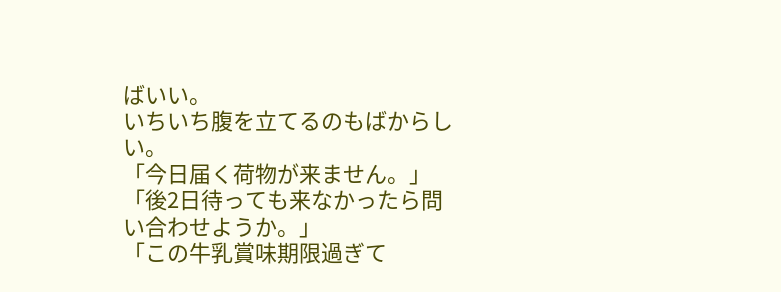ばいい。
いちいち腹を立てるのもばからしい。
「今日届く荷物が来ません。」
「後2日待っても来なかったら問い合わせようか。」
「この牛乳賞味期限過ぎて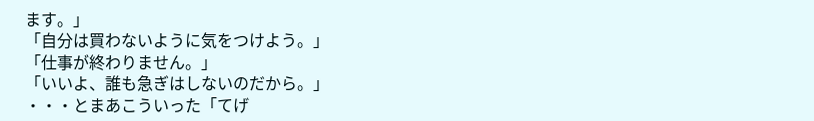ます。」
「自分は買わないように気をつけよう。」
「仕事が終わりません。」
「いいよ、誰も急ぎはしないのだから。」
・・・とまあこういった「てげ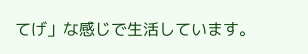てげ」な感じで生活しています。